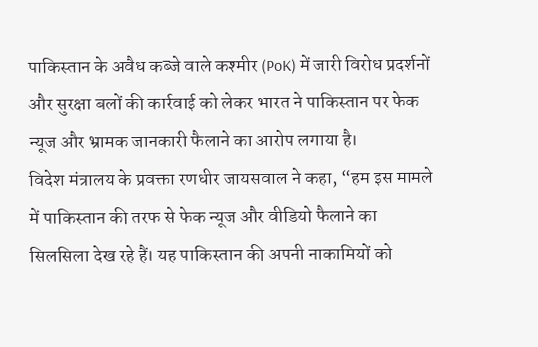पाकिस्तान के अवैध कब्जे वाले कश्मीर (PoK) में जारी विरोध प्रदर्शनों और सुरक्षा बलों की कार्रवाई को लेकर भारत ने पाकिस्तान पर फेक न्यूज और भ्रामक जानकारी फैलाने का आरोप लगाया है।
विदेश मंत्रालय के प्रवक्ता रणधीर जायसवाल ने कहा, “हम इस मामले में पाकिस्तान की तरफ से फेक न्यूज और वीडियो फैलाने का सिलसिला देख रहे हैं। यह पाकिस्तान की अपनी नाकामियों को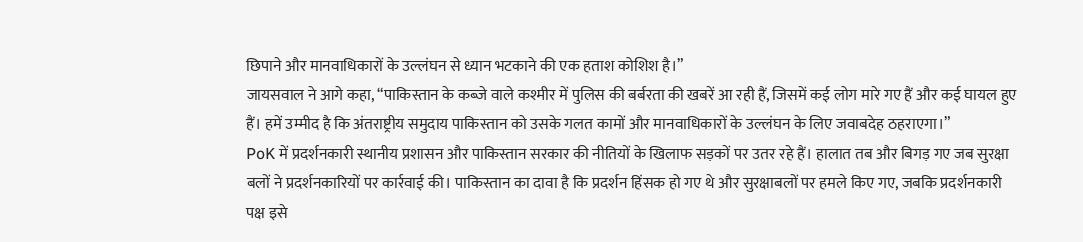छिपाने और मानवाधिकारों के उल्लंघन से ध्यान भटकाने की एक हताश कोशिश है।”
जायसवाल ने आगे कहा, “पाकिस्तान के कब्जे वाले कश्मीर में पुलिस की बर्बरता की खबरें आ रही हैं, जिसमें कई लोग मारे गए हैं और कई घायल हुए हैं। हमें उम्मीद है कि अंतराष्ट्रीय समुदाय पाकिस्तान को उसके गलत कामों और मानवाधिकारों के उल्लंघन के लिए जवाबदेह ठहराएगा।”
PoK में प्रदर्शनकारी स्थानीय प्रशासन और पाकिस्तान सरकार की नीतियों के खिलाफ सड़कों पर उतर रहे हैं। हालात तब और बिगड़ गए जब सुरक्षा बलों ने प्रदर्शनकारियों पर कार्रवाई की। पाकिस्तान का दावा है कि प्रदर्शन हिंसक हो गए थे और सुरक्षाबलों पर हमले किए गए, जबकि प्रदर्शनकारी पक्ष इसे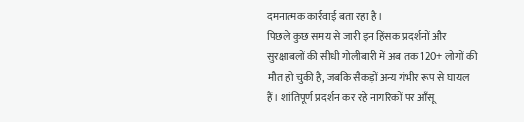दमनात्मक कार्रवाई बता रहा है।
पिछले कुछ समय से जारी इन हिंसक प्रदर्शनों और सुरक्षाबलों की सीधी गोलीबारी में अब तक 120+ लोगों की मौत हो चुकी है, जबकि सैकड़ों अन्य गंभीर रूप से घायल हैं। शांतिपूर्ण प्रदर्शन कर रहे नागरिकों पर आँसू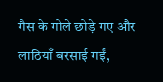गैस के गोले छोड़े गए और लाठियाँ बरसाई गईं,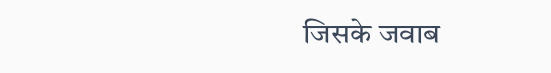जिसके जवाब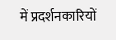में प्रदर्शनकारियों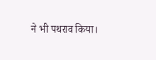ने भी पथराव किया।